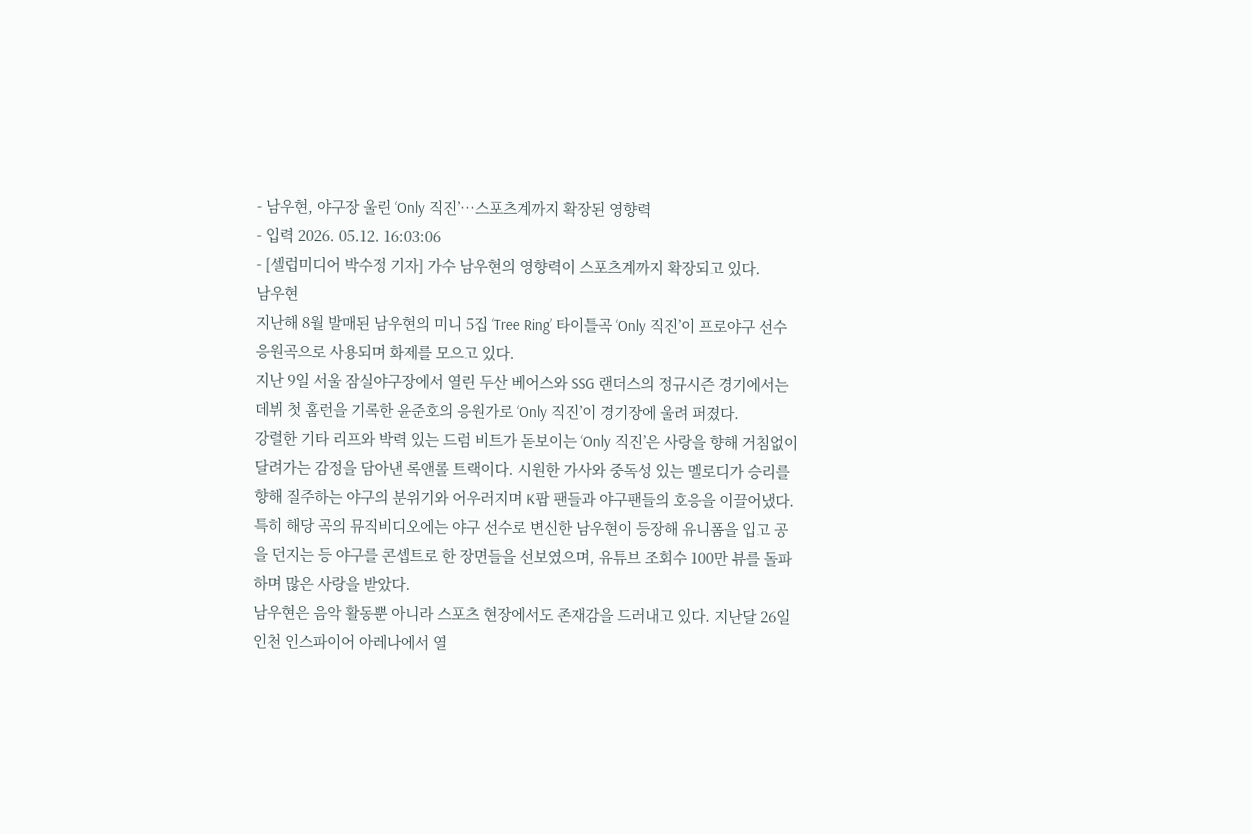- 남우현, 야구장 울린 ‘Only 직진’…스포츠계까지 확장된 영향력
- 입력 2026. 05.12. 16:03:06
- [셀럽미디어 박수정 기자] 가수 남우현의 영향력이 스포츠계까지 확장되고 있다.
남우현
지난해 8월 발매된 남우현의 미니 5집 ‘Tree Ring’ 타이틀곡 ‘Only 직진’이 프로야구 선수 응원곡으로 사용되며 화제를 모으고 있다.
지난 9일 서울 잠실야구장에서 열린 두산 베어스와 SSG 랜더스의 정규시즌 경기에서는 데뷔 첫 홈런을 기록한 윤준호의 응원가로 ‘Only 직진’이 경기장에 울려 퍼졌다.
강렬한 기타 리프와 박력 있는 드럼 비트가 돋보이는 ‘Only 직진’은 사랑을 향해 거침없이 달려가는 감정을 담아낸 록앤롤 트랙이다. 시원한 가사와 중독성 있는 멜로디가 승리를 향해 질주하는 야구의 분위기와 어우러지며 K팝 팬들과 야구팬들의 호응을 이끌어냈다.
특히 해당 곡의 뮤직비디오에는 야구 선수로 변신한 남우현이 등장해 유니폼을 입고 공을 던지는 등 야구를 콘셉트로 한 장면들을 선보였으며, 유튜브 조회수 100만 뷰를 돌파하며 많은 사랑을 받았다.
남우현은 음악 활동뿐 아니라 스포츠 현장에서도 존재감을 드러내고 있다. 지난달 26일 인천 인스파이어 아레나에서 열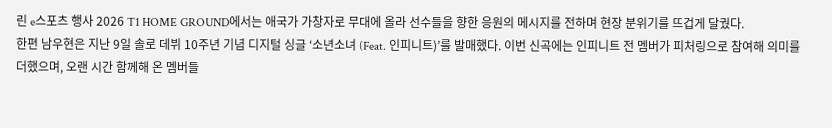린 e스포츠 행사 2026 T1 HOME GROUND에서는 애국가 가창자로 무대에 올라 선수들을 향한 응원의 메시지를 전하며 현장 분위기를 뜨겁게 달궜다.
한편 남우현은 지난 9일 솔로 데뷔 10주년 기념 디지털 싱글 ‘소년소녀 (Feat. 인피니트)’를 발매했다. 이번 신곡에는 인피니트 전 멤버가 피처링으로 참여해 의미를 더했으며, 오랜 시간 함께해 온 멤버들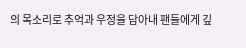의 목소리로 추억과 우정을 담아내 팬들에게 깊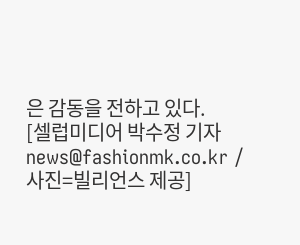은 감동을 전하고 있다.
[셀럽미디어 박수정 기자 news@fashionmk.co.kr / 사진=빌리언스 제공]